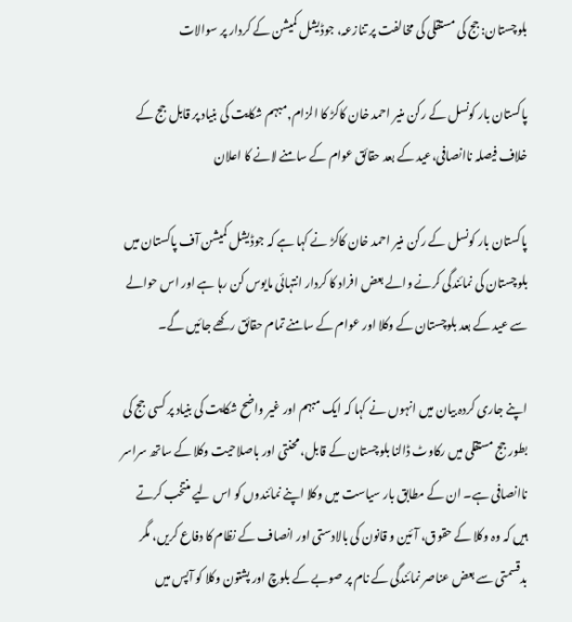بلوچستان: جج کی مستقلی کی مخالفت پر تنازعہ، جوڈیشل کمیشن کے کردار پر سوالات

پاکستان بار کونسل کے رکن منیر احمد خان کاکڑ کا الزام,مبہم شکایت کی بنیاد پر قابل جج کے خلاف فیصلہ ناانصافی،عید کے بعد حقائق عوام کے سامنے لانے کا اعلان

پاکستان بار کونسل کے رکن منیر احمد خان کاکڑ نے کہا ہے کہ جوڈیشل کمیشن آف پاکستان میں بلوچستان کی نمائندگی کرنے والے بعض افراد کا کردار انتہائی مایوس کن رہا ہے اور اس حوالے سے عید کے بعد بلوچستان کے وکلا اور عوام کے سامنے تمام حقائق رکھے جائیں گے۔

اپنے جاری کردہ بیان میں انہوں نے کہا کہ ایک مبہم اور غیر واضح شکایت کی بنیاد پر کسی جج کی بطور جج مستقلی میں رکاوٹ ڈالنا بلوچستان کے قابل، محنتی اور باصلاحیت وکلا کے ساتھ سراسر ناانصافی ہے۔ ان کے مطابق بار سیاست میں وکلا اپنے نمائندوں کو اس لیے منتخب کرتے ہیں کہ وہ وکلا کے حقوق، آئین و قانون کی بالادستی اور انصاف کے نظام کا دفاع کریں، مگر بدقسمتی سے بعض عناصر نمائندگی کے نام پر صوبے کے بلوچ اور پشتون وکلا کو آپس میں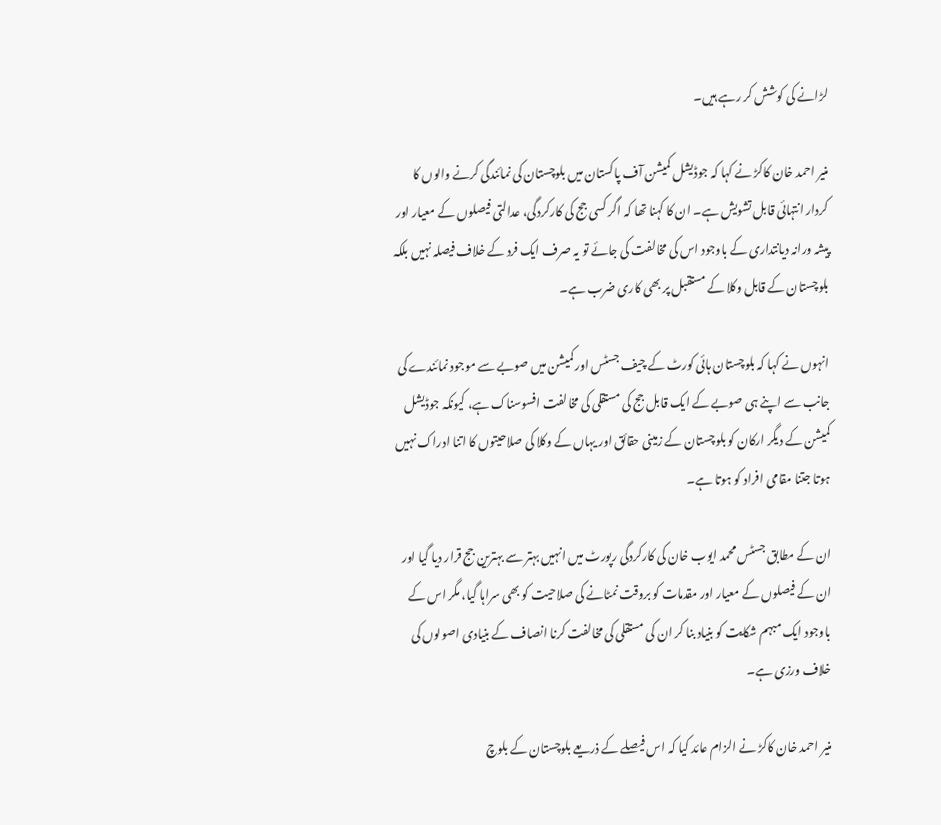لڑانے کی کوشش کر رہے ہیں۔

منیر احمد خان کاکڑ نے کہا کہ جوڈیشل کمیشن آف پاکستان میں بلوچستان کی نمائندگی کرنے والوں کا کردار انتہائی قابل تشویش ہے۔ ان کا کہنا تھا کہ اگر کسی جج کی کارکردگی، عدالتی فیصلوں کے معیار اور پیشہ ورانہ دیانتداری کے باوجود اس کی مخالفت کی جائے تو یہ صرف ایک فرد کے خلاف فیصلہ نہیں بلکہ بلوچستان کے قابل وکلا کے مستقبل پر بھی کاری ضرب ہے۔

انہوں نے کہا کہ بلوچستان ہائی کورٹ کے چیف جسٹس اور کمیشن میں صوبے سے موجود نمائندے کی جانب سے اپنے ہی صوبے کے ایک قابل جج کی مستقلی کی مخالفت افسوسناک ہے، کیونکہ جوڈیشل کمیشن کے دیگر ارکان کو بلوچستان کے زمینی حقائق اور یہاں کے وکلا کی صلاحیتوں کا اتنا ادراک نہیں ہوتا جتنا مقامی افراد کو ہوتا ہے۔

ان کے مطابق جسٹس محمد ایوب خان کی کارکردگی رپورٹ میں انہیں بہتر سے بہترین جج قرار دیا گیا اور ان کے فیصلوں کے معیار اور مقدمات کو بروقت نمٹانے کی صلاحیت کو بھی سراہا گیا، مگر اس کے باوجود ایک مبہم شکایت کو بنیاد بنا کر ان کی مستقلی کی مخالفت کرنا انصاف کے بنیادی اصولوں کی خلاف ورزی ہے۔

منیر احمد خان کاکڑ نے الزام عائد کیا کہ اس فیصلے کے ذریعے بلوچستان کے بلوچ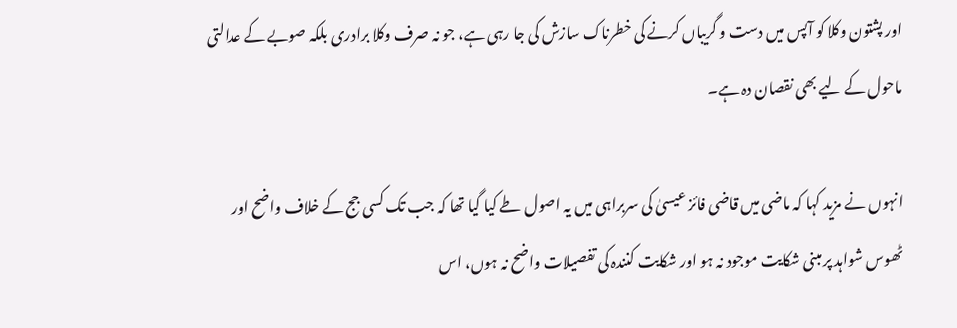اور پشتون وکلا کو آپس میں دست و گریباں کرنے کی خطرناک سازش کی جا رہی ہے، جو نہ صرف وکلا برادری بلکہ صوبے کے عدالتی ماحول کے لیے بھی نقصان دہ ہے۔

انہوں نے مزید کہا کہ ماضی میں قاضی فائز عیسیٰ کی سربراہی میں یہ اصول طے کیا گیا تھا کہ جب تک کسی جج کے خلاف واضح اور ٹھوس شواہد پر مبنی شکایت موجود نہ ہو اور شکایت کنندہ کی تفصیلات واضح نہ ہوں، اس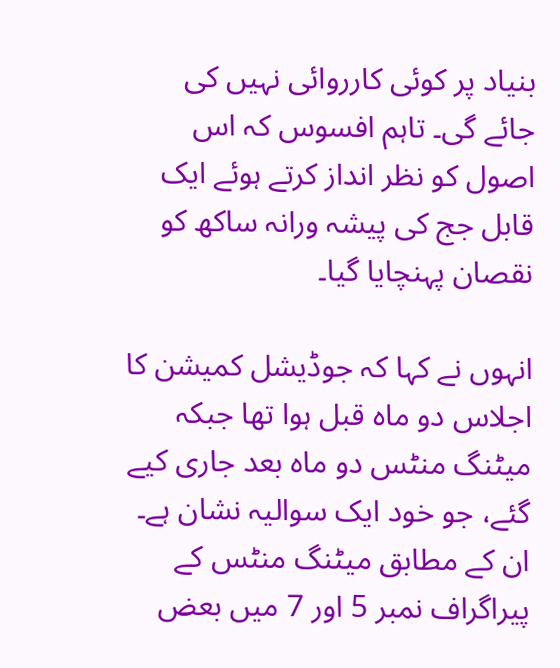بنیاد پر کوئی کارروائی نہیں کی جائے گی۔ تاہم افسوس کہ اس اصول کو نظر انداز کرتے ہوئے ایک قابل جج کی پیشہ ورانہ ساکھ کو نقصان پہنچایا گیا۔

انہوں نے کہا کہ جوڈیشل کمیشن کا اجلاس دو ماہ قبل ہوا تھا جبکہ میٹنگ منٹس دو ماہ بعد جاری کیے گئے، جو خود ایک سوالیہ نشان ہے۔ ان کے مطابق میٹنگ منٹس کے پیراگراف نمبر 5 اور 7 میں بعض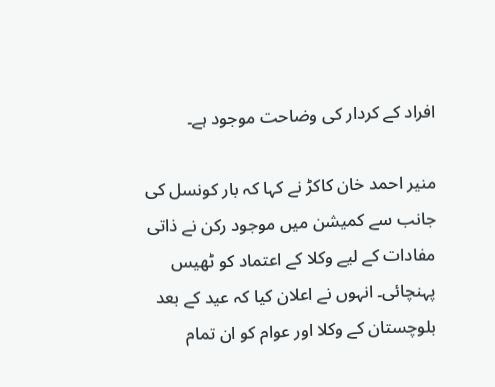افراد کے کردار کی وضاحت موجود ہے۔

منیر احمد خان کاکڑ نے کہا کہ بار کونسل کی جانب سے کمیشن میں موجود رکن نے ذاتی مفادات کے لیے وکلا کے اعتماد کو ٹھیس پہنچائی۔ انہوں نے اعلان کیا کہ عید کے بعد بلوچستان کے وکلا اور عوام کو ان تمام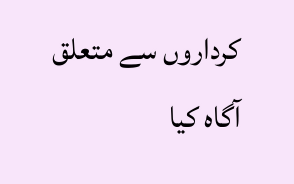کرداروں سے متعلق آگاہ کیا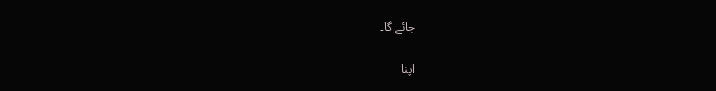جائے گا۔

اپنا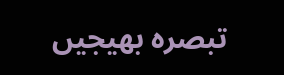تبصرہ بھیجیں